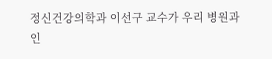정신건강의학과 이선구 교수가 우리 병원과 인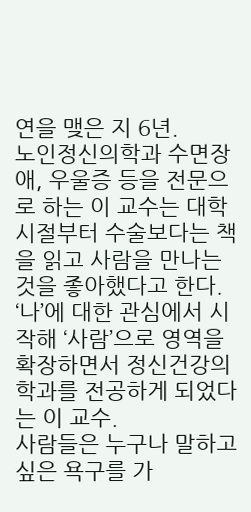연을 맺은 지 6년.
노인정신의학과 수면장애, 우울증 등을 전문으로 하는 이 교수는 대학시절부터 수술보다는 책을 읽고 사람을 만나는 것을 좋아했다고 한다.
‘나’에 대한 관심에서 시작해 ‘사람’으로 영역을 확장하면서 정신건강의학과를 전공하게 되었다는 이 교수.
사람들은 누구나 말하고 싶은 욕구를 가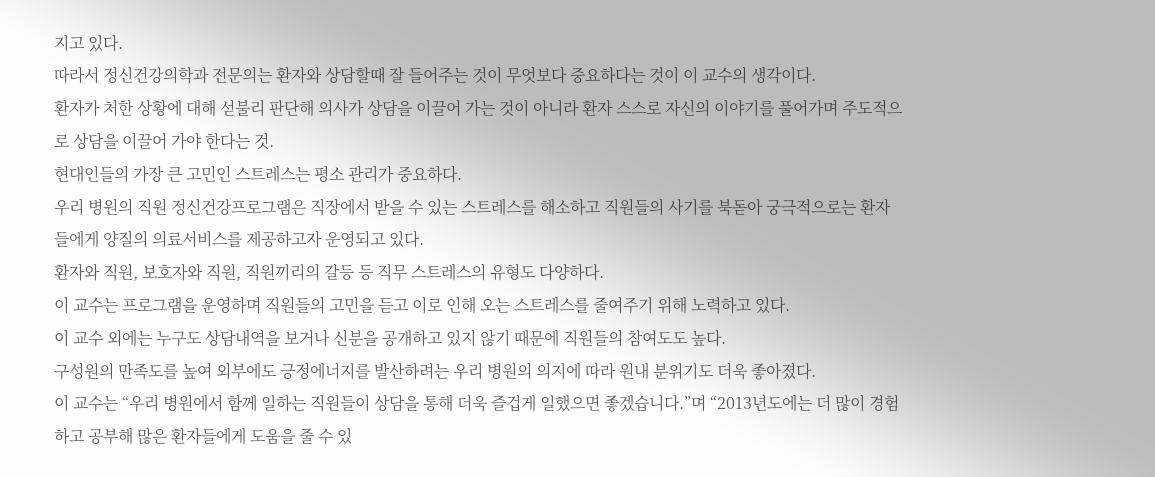지고 있다.
따라서 정신건강의학과 전문의는 환자와 상담할때 잘 들어주는 것이 무엇보다 중요하다는 것이 이 교수의 생각이다.
환자가 처한 상황에 대해 섣불리 판단해 의사가 상담을 이끌어 가는 것이 아니라 환자 스스로 자신의 이야기를 풀어가며 주도적으로 상담을 이끌어 가야 한다는 것.
현대인들의 가장 큰 고민인 스트레스는 평소 관리가 중요하다.
우리 병원의 직원 정신건강프로그램은 직장에서 받을 수 있는 스트레스를 해소하고 직원들의 사기를 북돋아 궁극적으로는 환자들에게 양질의 의료서비스를 제공하고자 운영되고 있다.
환자와 직원, 보호자와 직원, 직원끼리의 갈등 등 직무 스트레스의 유형도 다양하다.
이 교수는 프로그램을 운영하며 직원들의 고민을 듣고 이로 인해 오는 스트레스를 줄여주기 위해 노력하고 있다.
이 교수 외에는 누구도 상담내역을 보거나 신분을 공개하고 있지 않기 때문에 직원들의 참여도도 높다.
구성원의 만족도를 높여 외부에도 긍정에너지를 발산하려는 우리 병원의 의지에 따라 원내 분위기도 더욱 좋아졌다.
이 교수는 “우리 병원에서 함께 일하는 직원들이 상담을 통해 더욱 즐겁게 일했으면 좋겠습니다.”며 “2013년도에는 더 많이 경험하고 공부해 많은 환자들에게 도움을 줄 수 있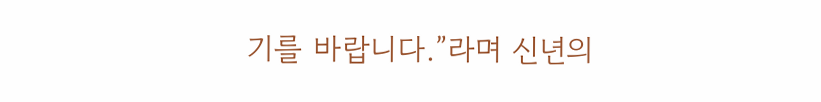기를 바랍니다.”라며 신년의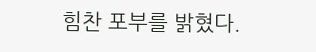힘찬 포부를 밝혔다.